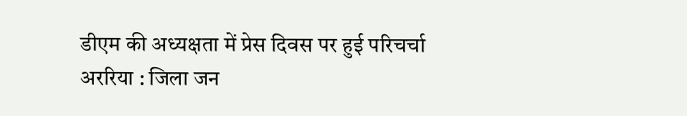डीएम की अध्यक्षता में प्रेस दिवस पर हुई परिचर्चा
अररिया : जिला जन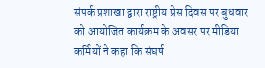संपर्क प्रशाखा द्वारा राष्ट्रीय प्रेस दिवस पर बुधवार को आयोजित कार्यक्रम के अवसर पर मीडिया कर्मियों ने कहा कि संघर्ष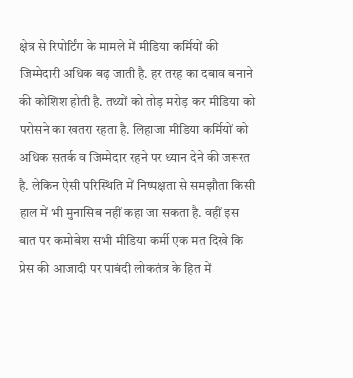क्षेत्र से रिपोर्टिंग के मामले में मीडिया कर्मियों की जिम्मेदारी अधिक बढ़ जाती है. हर तरह का दबाव बनाने की कोशिश होती है. तथ्यों को तोड़ मरोड़ कर मीडिया को परोसने का खतरा रहता है. लिहाजा मीडिया कर्मियों को अधिक सतर्क व जिम्मेदार रहने पर ध्यान देने की जरूरत है. लेकिन ऐसी परिस्थिति में निष्पक्षता से समझौता किसी हाल में भी मुनासिब नहीं कहा जा सकता है. वहीं इस बात पर कमोबेश सभी मीडिया कर्मी एक मत दिखे कि प्रेस की आजादी पर पाबंदी लोकतंत्र के हित में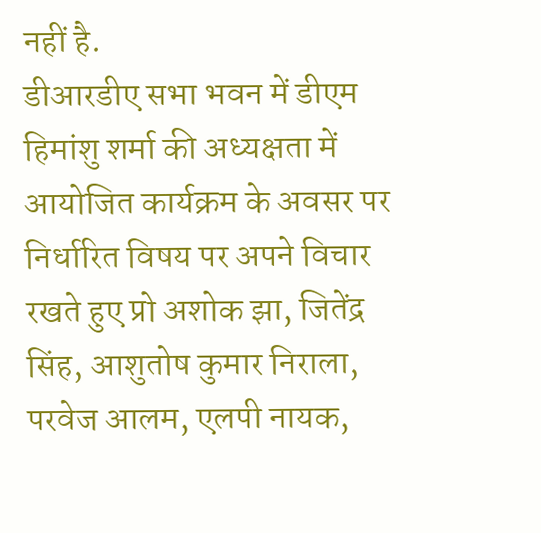नहीं है.
डीआरडीए सभा भवन में डीएम हिमांशु शर्मा की अध्यक्षता में आयोजित कार्यक्रम के अवसर पर निर्धारित विषय पर अपने विचार रखते हुए प्रो अशोक झा, जितेंद्र सिंह, आशुतोष कुमार निराला, परवेज आलम, एलपी नायक,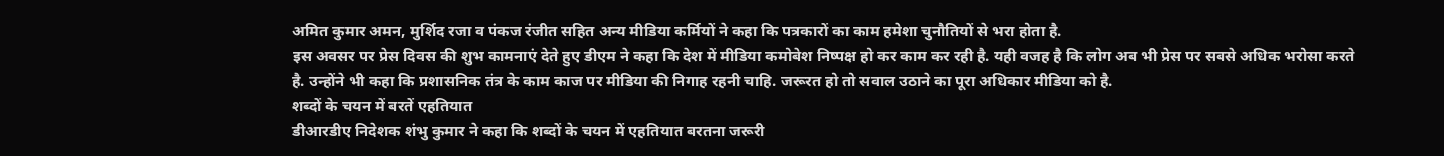अमित कुमार अमन, मुर्शिद रजा व पंकज रंजीत सहित अन्य मीडिया कर्मियों ने कहा कि पत्रकारों का काम हमेशा चुनौतियों से भरा होता है.
इस अवसर पर प्रेस दिवस की शुभ कामनाएं देते हुए डीएम ने कहा कि देश में मीडिया कमोबेश निष्पक्ष हो कर काम कर रही है. यही वजह है कि लोग अब भी प्रेस पर सबसे अधिक भरोसा करते है. उन्होंने भी कहा कि प्रशासनिक तंत्र के काम काज पर मीडिया की निगाह रहनी चाहि. जरूरत हो तो सवाल उठाने का पूरा अधिकार मीडिया को है.
शब्दों के चयन में बरतें एहतियात
डीआरडीए निदेशक शंभु कुमार ने कहा कि शब्दों के चयन में एहतियात बरतना जरूरी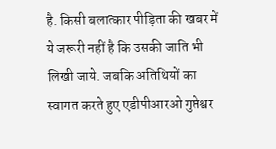है. किसी बलात्कार पीड़िता की खबर में ये जरूरी नहीं है कि उसकी जाति भी लिखी जाये. जबकि अतिथियों का स्वागत करते हुए एडीपीआरओ गुप्तेश्वर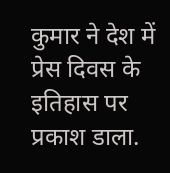कुमार ने देश में प्रेस दिवस के इतिहास पर प्रकाश डाला.